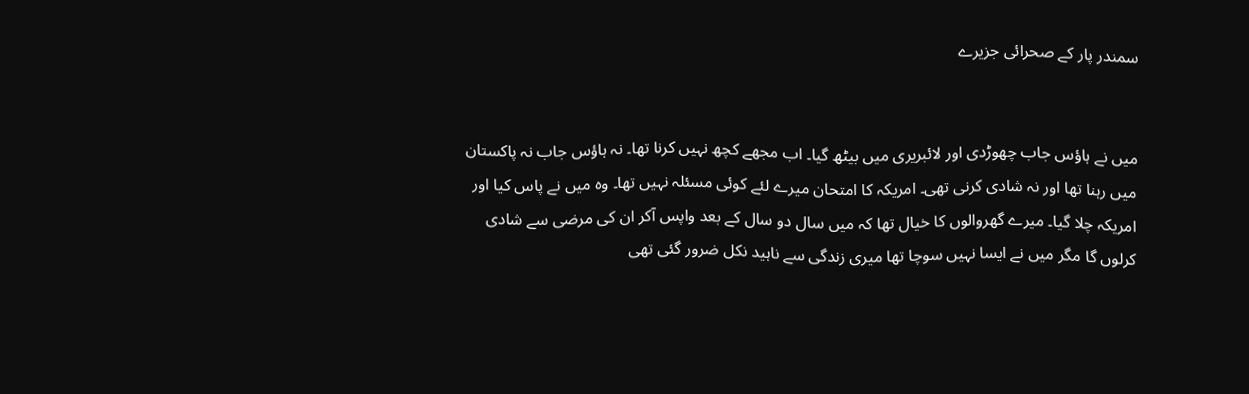سمندر پار کے صحرائی جزیرے


میں نے ہاؤس جاب چھوڑدی اور لائبریری میں بیٹھ گیا۔ اب مجھے کچھ نہیں کرنا تھا۔ نہ ہاؤس جاب نہ پاکستان میں رہنا تھا اور نہ شادی کرنی تھی۔ امریکہ کا امتحان میرے لئے کوئی مسئلہ نہیں تھا۔ وہ میں نے پاس کیا اور امریکہ چلا گیا۔ میرے گھروالوں کا خیال تھا کہ میں سال دو سال کے بعد واپس آکر ان کی مرضی سے شادی کرلوں گا مگر میں نے ایسا نہیں سوچا تھا میری زندگی سے ناہید نکل ضرور گئی تھی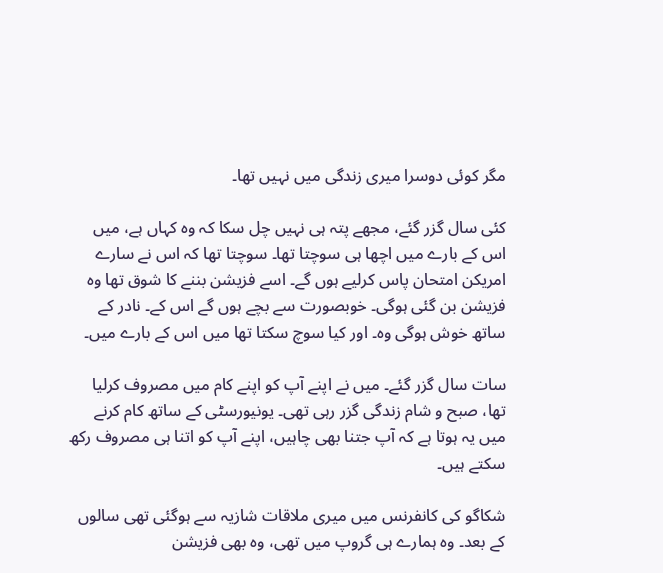مگر کوئی دوسرا میری زندگی میں نہیں تھا۔

کئی سال گزر گئے، مجھے پتہ ہی نہیں چل سکا کہ وہ کہاں ہے، میں اس کے بارے میں اچھا ہی سوچتا تھا۔ سوچتا تھا کہ اس نے سارے امریکن امتحان پاس کرلیے ہوں گے۔ اسے فزیشن بننے کا شوق تھا وہ فزیشن بن گئی ہوگی۔ خوبصورت سے بچے ہوں گے اس کے۔ نادر کے ساتھ خوش ہوگی وہ۔ اور کیا سوچ سکتا تھا میں اس کے بارے میں۔

سات سال گزر گئے۔ میں نے اپنے آپ کو اپنے کام میں مصروف کرلیا تھا، صبح و شام زندگی گزر رہی تھی۔ یونیورسٹی کے ساتھ کام کرنے میں یہ ہوتا ہے کہ آپ جتنا بھی چاہیں، اپنے آپ کو اتنا ہی مصروف رکھ سکتے ہیں۔

شکاگو کی کانفرنس میں میری ملاقات شازیہ سے ہوگئی تھی سالوں کے بعد۔ وہ ہمارے ہی گروپ میں تھی، وہ بھی فزیشن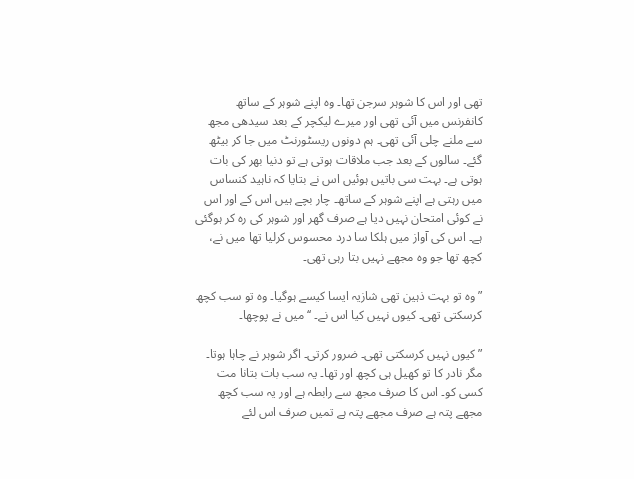تھی اور اس کا شوہر سرجن تھا۔ وہ اپنے شوہر کے ساتھ کانفرنس میں آئی تھی اور میرے لیکچر کے بعد سیدھی مجھ سے ملنے چلی آئی تھی۔ ہم دونوں ریسٹورنٹ میں جا کر بیٹھ گئے۔ سالوں کے بعد جب ملاقات ہوتی ہے تو دنیا بھر کی بات ہوتی ہے۔ بہت سی باتیں ہوئیں اس نے بتایا کہ ناہید کنساس میں رہتی ہے اپنے شوہر کے ساتھ۔ چار بچے ہیں اس کے اور اس نے کوئی امتحان نہیں دیا ہے صرف گھر اور شوہر کی رہ کر ہوگئی ہے۔ اس کی آواز میں ہلکا سا درد محسوس کرلیا تھا میں نے، کچھ تھا جو وہ مجھے نہیں بتا رہی تھی۔

”وہ تو بہت ذہین تھی شازیہ ایسا کیسے ہوگیا۔ وہ تو سب کچھ کرسکتی تھی۔ کیوں نہیں کیا اس نے۔ ‘‘ میں نے پوچھا۔

”کیوں نہیں کرسکتی تھی۔ ضرور کرتی۔ اگر شوہر نے چاہا ہوتا۔ مگر نادر کا تو کھیل ہی کچھ اور تھا۔ یہ سب بات بتانا مت کسی کو۔ اس کا صرف مجھ سے رابطہ ہے اور یہ سب کچھ مجھے پتہ ہے صرف مجھے پتہ ہے تمیں صرف اس لئے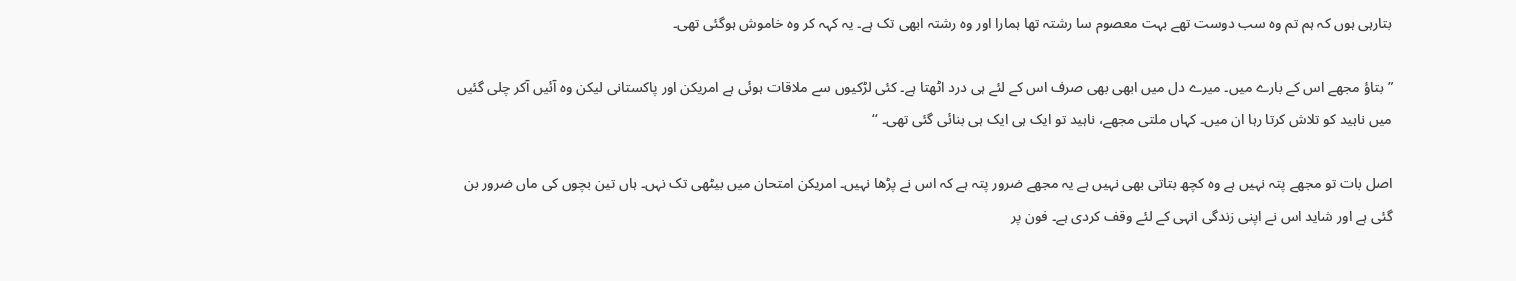بتارہی ہوں کہ ہم تم وہ سب دوست تھے بہت معصوم سا رشتہ تھا ہمارا اور وہ رشتہ ابھی تک ہے۔ یہ کہہ کر وہ خاموش ہوگئی تھی۔

”بتاؤ مجھے اس کے بارے میں۔ میرے دل میں ابھی بھی صرف اس کے لئے ہی درد اٹھتا ہے۔ کئی لڑکیوں سے ملاقات ہوئی ہے امریکن اور پاکستانی لیکن وہ آئیں آکر چلی گئیں میں ناہید کو تلاش کرتا رہا ان میں۔ کہاں ملتی مجھے، ناہید تو ایک ہی ایک ہی بنائی گئی تھی۔ ‘‘

اصل بات تو مجھے پتہ نہیں ہے وہ کچھ بتاتی بھی نہیں ہے یہ مجھے ضرور پتہ ہے کہ اس نے پڑھا نہیں۔ امریکن امتحان میں بیٹھی تک نہں۔ ہاں تین بچوں کی ماں ضرور بن گئی ہے اور شاید اس نے اپنی زندگی انہی کے لئے وقف کردی ہے۔ فون پر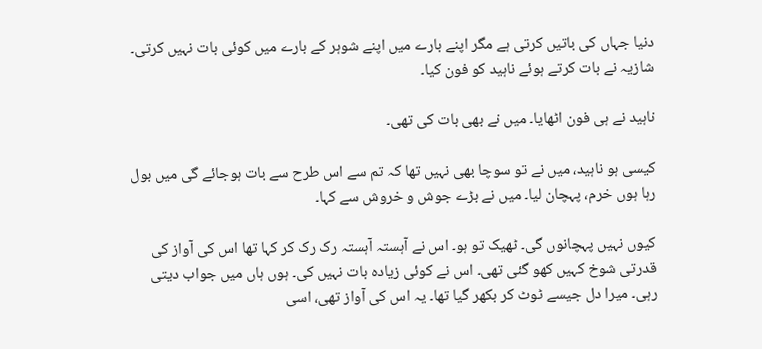دنیا جہاں کی باتیں کرتی ہے مگر اپنے بارے میں اپنے شوہر کے بارے میں کوئی بات نہیں کرتی۔ شازیہ نے بات کرتے ہوئے ناہید کو فون کیا۔

ناہید نے ہی فون اٹھایا۔ میں نے بھی بات کی تھی۔

کیسی ہو ناہید، میں نے تو سوچا بھی نہیں تھا کہ تم سے اس طرح سے بات ہوجائے گی میں بول رہا ہوں خرم، پہچان لیا۔ میں نے بڑے جوش و خروش سے کہا۔

کیوں نہیں پہچانوں گی۔ ٹھیک تو ہو۔ اس نے آہستہ آہستہ رک رک کر کہا تھا اس کی آواز کی قدرتی شوخ کہیں کھو گئی تھی۔ اس نے کوئی زیادہ بات نہیں کی۔ ہوں ہاں میں جواب دیتی رہی۔ میرا دل جیسے ٹوٹ کر بکھر گیا تھا۔ یہ اس کی آواز تھی، اسی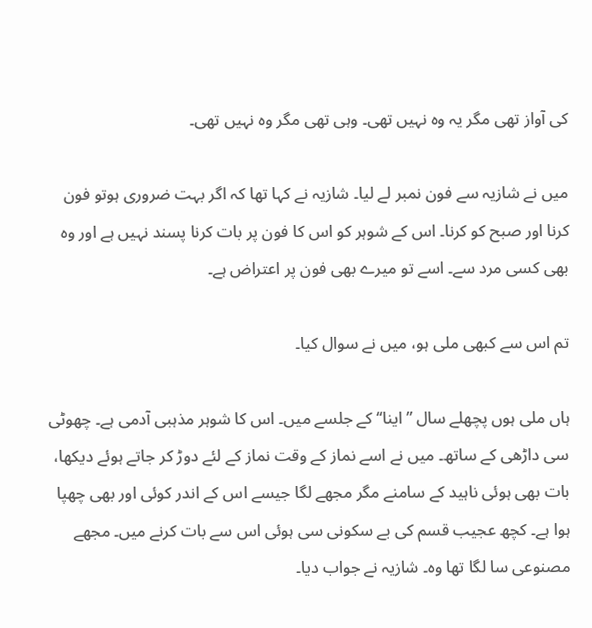کی آواز تھی مگر یہ وہ نہیں تھی۔ وہی تھی مگر وہ نہیں تھی۔

میں نے شازیہ سے فون نمبر لے لیا۔ شازیہ نے کہا تھا کہ اگر بہت ضروری ہوتو فون کرنا اور صبح کو کرنا۔ اس کے شوہر کو اس کا فون پر بات کرنا پسند نہیں ہے اور وہ بھی کسی مرد سے۔ اسے تو میرے بھی فون پر اعتراض ہے۔

تم اس سے کبھی ملی ہو، میں نے سوال کیا۔

ہاں ملی ہوں پچھلے سال ”اینا‘‘ کے جلسے میں۔ اس کا شوہر مذہبی آدمی ہے۔ چھوٹی سی داڑھی کے ساتھ۔ میں نے اسے نماز کے وقت نماز کے لئے دوڑ کر جاتے ہوئے دیکھا، بات بھی ہوئی ناہید کے سامنے مگر مجھے لگا جیسے اس کے اندر کوئی اور بھی چھپا ہوا ہے۔ کچھ عجیب قسم کی بے سکونی سی ہوئی اس سے بات کرنے میں۔ مجھے مصنوعی سا لگا تھا وہ۔ شازیہ نے جواب دیا۔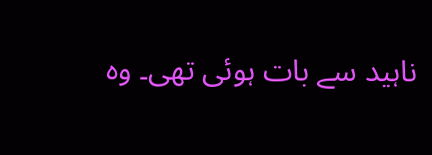ناہید سے بات ہوئی تھی۔ وہ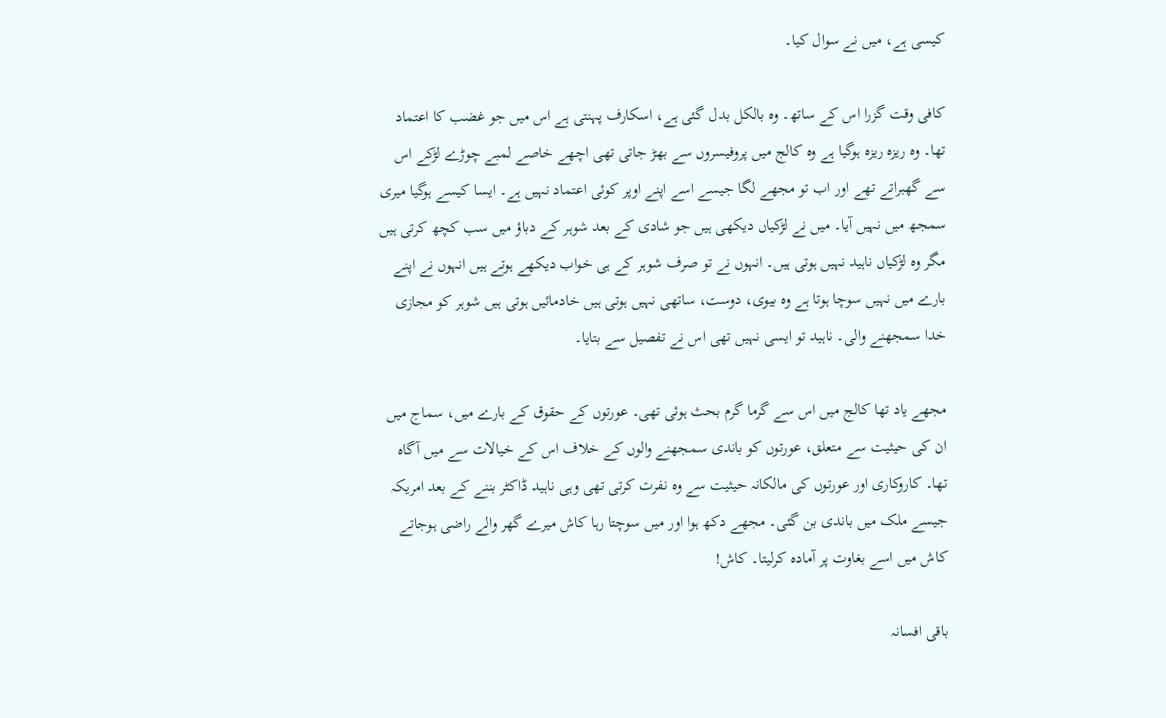کیسی ہے، میں نے سوال کیا۔

کافی وقت گزرا اس کے ساتھ۔ وہ بالکل بدل گئی ہے، اسکارف پہنتی ہے اس میں جو غضب کا اعتماد تھا۔ وہ ریزہ ریزہ ہوگیا ہے وہ کالج میں پروفیسروں سے بھڑ جاتی تھی اچھے خاصے لمبے چوڑے لڑکے اس سے گھبراتے تھے اور اب تو مجھے لگا جیسے اسے اپنے اوپر کوئی اعتماد نہیں ہے۔ ایسا کیسے ہوگیا میری سمجھ میں نہیں آیا۔ میں نے لڑکیاں دیکھی ہیں جو شادی کے بعد شوہر کے دباؤ میں سب کچھ کرتی ہیں مگر وہ لڑکیاں ناہید نہیں ہوتی ہیں۔ انہوں نے تو صرف شوہر کے ہی خواب دیکھے ہوتے ہیں انہوں نے اپنے بارے میں نہیں سوچا ہوتا ہے وہ بیوی، دوست، ساتھی نہیں ہوتی ہیں خادمائیں ہوتی ہیں شوہر کو مجازی خدا سمجھنے والی۔ ناہید تو ایسی نہیں تھی اس نے تفصیل سے بتایا۔

مجھے یاد تھا کالج میں اس سے گرما گرم بحث ہوئی تھی۔ عورتوں کے حقوق کے بارے میں، سماج میں ان کی حیثیت سے متعلق، عورتوں کو باندی سمجھنے والوں کے خلاف اس کے خیالات سے میں آگاہ تھا۔ کاروکاری اور عورتوں کی مالکانہ حیثیت سے وہ نفرت کرتی تھی وہی ناہید ڈاکٹر بننے کے بعد امریکہ جیسے ملک میں باندی بن گئی۔ مجھے دکھ ہوا اور میں سوچتا رہا کاش میرے گھر والے راضی ہوجاتے کاش میں اسے بغاوت پر آمادہ کرلیتا۔ کاش!

باقی افسانہ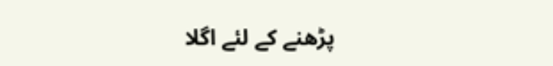پڑھنے کے لئے اگلا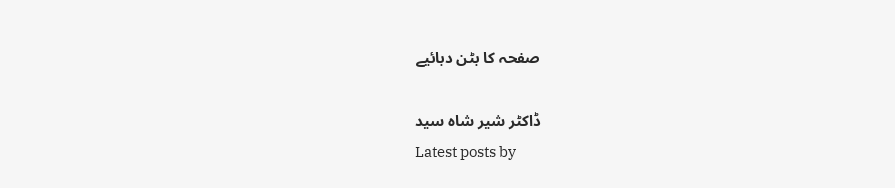صفحہ کا بٹن دبائیے

ڈاکٹر شیر شاہ سید
Latest posts by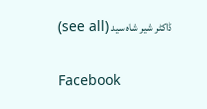ڈاکٹر شیر شاہ سید (see all)

Facebook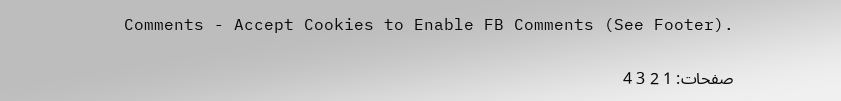Comments - Accept Cookies to Enable FB Comments (See Footer).

صفحات: 1 2 3 4